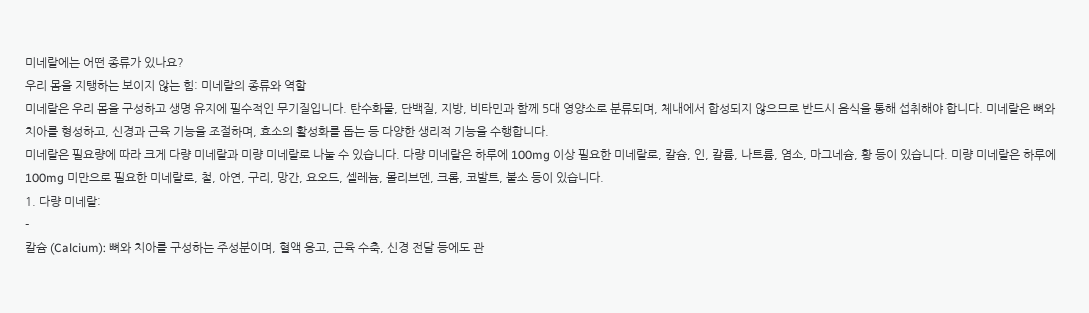미네랄에는 어떤 종류가 있나요?
우리 몸을 지탱하는 보이지 않는 힘: 미네랄의 종류와 역할
미네랄은 우리 몸을 구성하고 생명 유지에 필수적인 무기질입니다. 탄수화물, 단백질, 지방, 비타민과 함께 5대 영양소로 분류되며, 체내에서 합성되지 않으므로 반드시 음식을 통해 섭취해야 합니다. 미네랄은 뼈와 치아를 형성하고, 신경과 근육 기능을 조절하며, 효소의 활성화를 돕는 등 다양한 생리적 기능을 수행합니다.
미네랄은 필요량에 따라 크게 다량 미네랄과 미량 미네랄로 나눌 수 있습니다. 다량 미네랄은 하루에 100mg 이상 필요한 미네랄로, 칼슘, 인, 칼륨, 나트륨, 염소, 마그네슘, 황 등이 있습니다. 미량 미네랄은 하루에 100mg 미만으로 필요한 미네랄로, 철, 아연, 구리, 망간, 요오드, 셀레늄, 몰리브덴, 크롬, 코발트, 불소 등이 있습니다.
1. 다량 미네랄:
-
칼슘 (Calcium): 뼈와 치아를 구성하는 주성분이며, 혈액 응고, 근육 수축, 신경 전달 등에도 관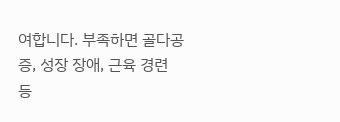여합니다. 부족하면 골다공증, 성장 장애, 근육 경련 등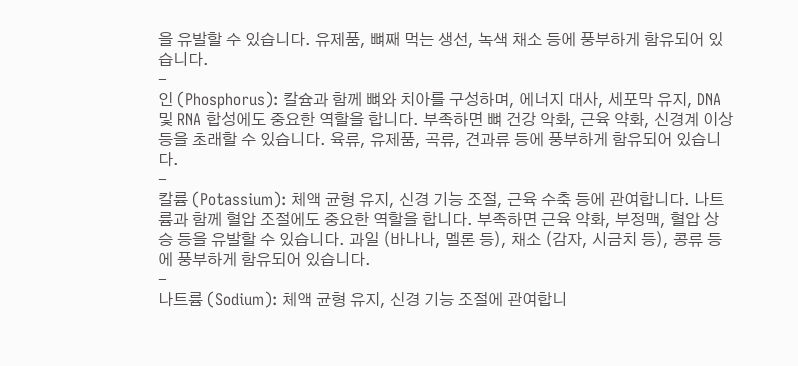을 유발할 수 있습니다. 유제품, 뼈째 먹는 생선, 녹색 채소 등에 풍부하게 함유되어 있습니다.
-
인 (Phosphorus): 칼슘과 함께 뼈와 치아를 구성하며, 에너지 대사, 세포막 유지, DNA 및 RNA 합성에도 중요한 역할을 합니다. 부족하면 뼈 건강 악화, 근육 약화, 신경계 이상 등을 초래할 수 있습니다. 육류, 유제품, 곡류, 견과류 등에 풍부하게 함유되어 있습니다.
-
칼륨 (Potassium): 체액 균형 유지, 신경 기능 조절, 근육 수축 등에 관여합니다. 나트륨과 함께 혈압 조절에도 중요한 역할을 합니다. 부족하면 근육 약화, 부정맥, 혈압 상승 등을 유발할 수 있습니다. 과일 (바나나, 멜론 등), 채소 (감자, 시금치 등), 콩류 등에 풍부하게 함유되어 있습니다.
-
나트륨 (Sodium): 체액 균형 유지, 신경 기능 조절에 관여합니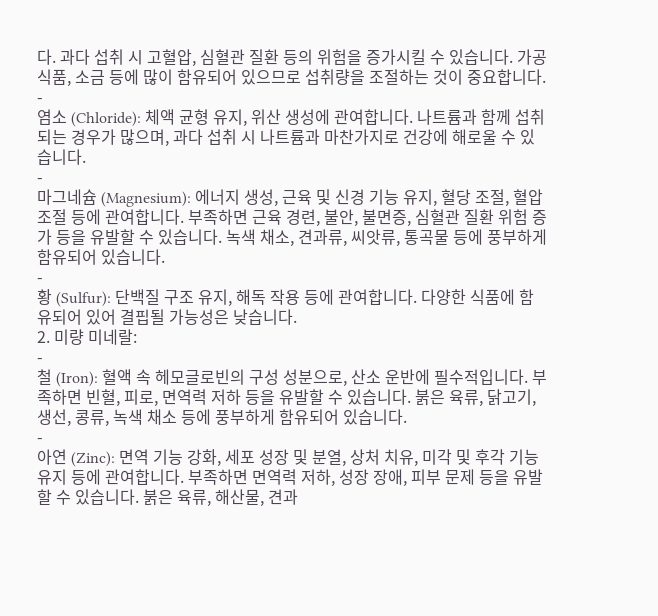다. 과다 섭취 시 고혈압, 심혈관 질환 등의 위험을 증가시킬 수 있습니다. 가공식품, 소금 등에 많이 함유되어 있으므로 섭취량을 조절하는 것이 중요합니다.
-
염소 (Chloride): 체액 균형 유지, 위산 생성에 관여합니다. 나트륨과 함께 섭취되는 경우가 많으며, 과다 섭취 시 나트륨과 마찬가지로 건강에 해로울 수 있습니다.
-
마그네슘 (Magnesium): 에너지 생성, 근육 및 신경 기능 유지, 혈당 조절, 혈압 조절 등에 관여합니다. 부족하면 근육 경련, 불안, 불면증, 심혈관 질환 위험 증가 등을 유발할 수 있습니다. 녹색 채소, 견과류, 씨앗류, 통곡물 등에 풍부하게 함유되어 있습니다.
-
황 (Sulfur): 단백질 구조 유지, 해독 작용 등에 관여합니다. 다양한 식품에 함유되어 있어 결핍될 가능성은 낮습니다.
2. 미량 미네랄:
-
철 (Iron): 혈액 속 헤모글로빈의 구성 성분으로, 산소 운반에 필수적입니다. 부족하면 빈혈, 피로, 면역력 저하 등을 유발할 수 있습니다. 붉은 육류, 닭고기, 생선, 콩류, 녹색 채소 등에 풍부하게 함유되어 있습니다.
-
아연 (Zinc): 면역 기능 강화, 세포 성장 및 분열, 상처 치유, 미각 및 후각 기능 유지 등에 관여합니다. 부족하면 면역력 저하, 성장 장애, 피부 문제 등을 유발할 수 있습니다. 붉은 육류, 해산물, 견과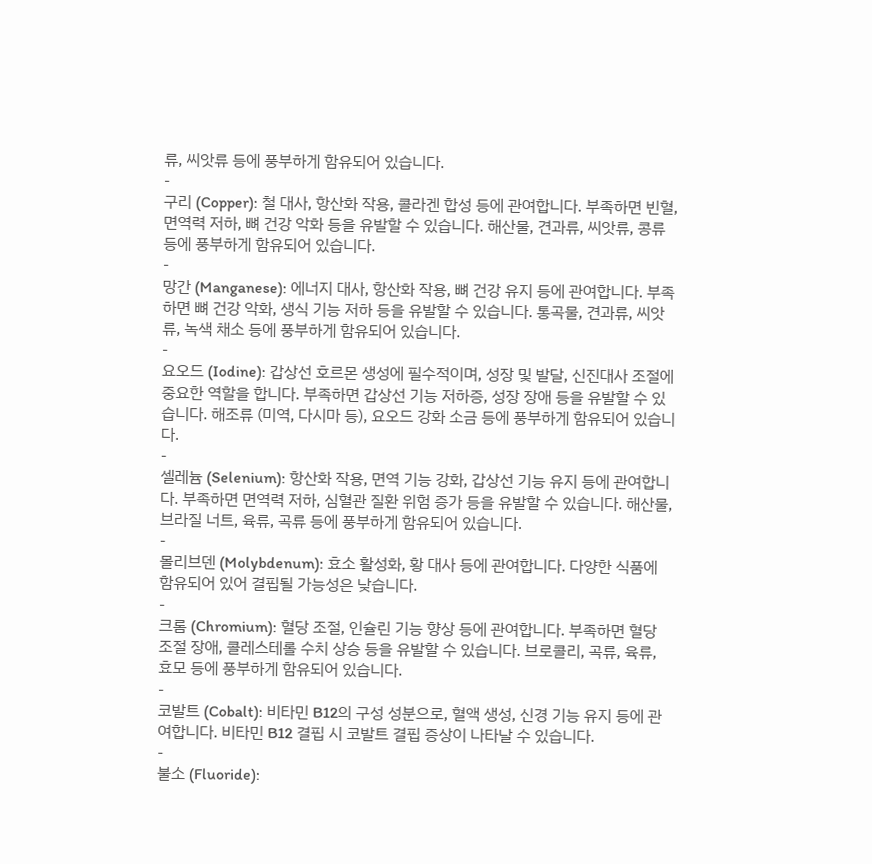류, 씨앗류 등에 풍부하게 함유되어 있습니다.
-
구리 (Copper): 철 대사, 항산화 작용, 콜라겐 합성 등에 관여합니다. 부족하면 빈혈, 면역력 저하, 뼈 건강 악화 등을 유발할 수 있습니다. 해산물, 견과류, 씨앗류, 콩류 등에 풍부하게 함유되어 있습니다.
-
망간 (Manganese): 에너지 대사, 항산화 작용, 뼈 건강 유지 등에 관여합니다. 부족하면 뼈 건강 악화, 생식 기능 저하 등을 유발할 수 있습니다. 통곡물, 견과류, 씨앗류, 녹색 채소 등에 풍부하게 함유되어 있습니다.
-
요오드 (Iodine): 갑상선 호르몬 생성에 필수적이며, 성장 및 발달, 신진대사 조절에 중요한 역할을 합니다. 부족하면 갑상선 기능 저하증, 성장 장애 등을 유발할 수 있습니다. 해조류 (미역, 다시마 등), 요오드 강화 소금 등에 풍부하게 함유되어 있습니다.
-
셀레늄 (Selenium): 항산화 작용, 면역 기능 강화, 갑상선 기능 유지 등에 관여합니다. 부족하면 면역력 저하, 심혈관 질환 위험 증가 등을 유발할 수 있습니다. 해산물, 브라질 너트, 육류, 곡류 등에 풍부하게 함유되어 있습니다.
-
몰리브덴 (Molybdenum): 효소 활성화, 황 대사 등에 관여합니다. 다양한 식품에 함유되어 있어 결핍될 가능성은 낮습니다.
-
크롬 (Chromium): 혈당 조절, 인슐린 기능 향상 등에 관여합니다. 부족하면 혈당 조절 장애, 콜레스테롤 수치 상승 등을 유발할 수 있습니다. 브로콜리, 곡류, 육류, 효모 등에 풍부하게 함유되어 있습니다.
-
코발트 (Cobalt): 비타민 B12의 구성 성분으로, 혈액 생성, 신경 기능 유지 등에 관여합니다. 비타민 B12 결핍 시 코발트 결핍 증상이 나타날 수 있습니다.
-
불소 (Fluoride):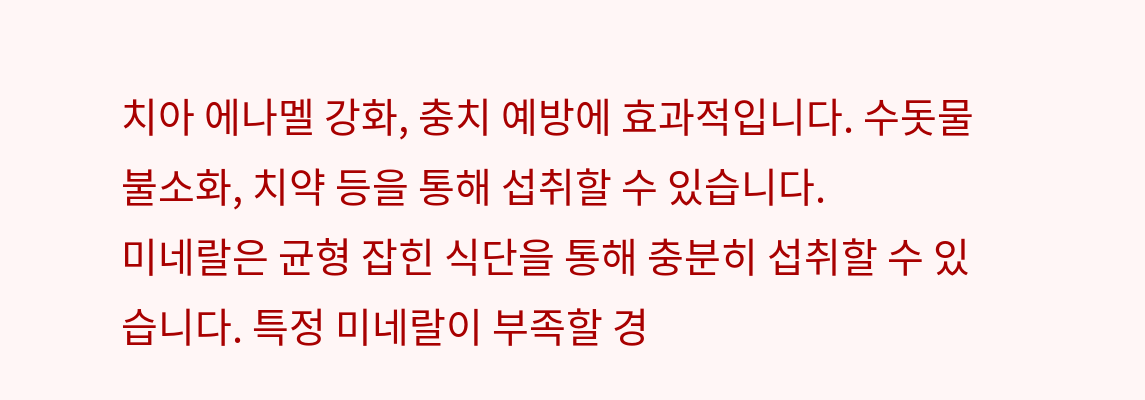치아 에나멜 강화, 충치 예방에 효과적입니다. 수돗물 불소화, 치약 등을 통해 섭취할 수 있습니다.
미네랄은 균형 잡힌 식단을 통해 충분히 섭취할 수 있습니다. 특정 미네랄이 부족할 경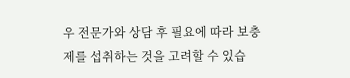우 전문가와 상담 후 필요에 따라 보충제를 섭취하는 것을 고려할 수 있습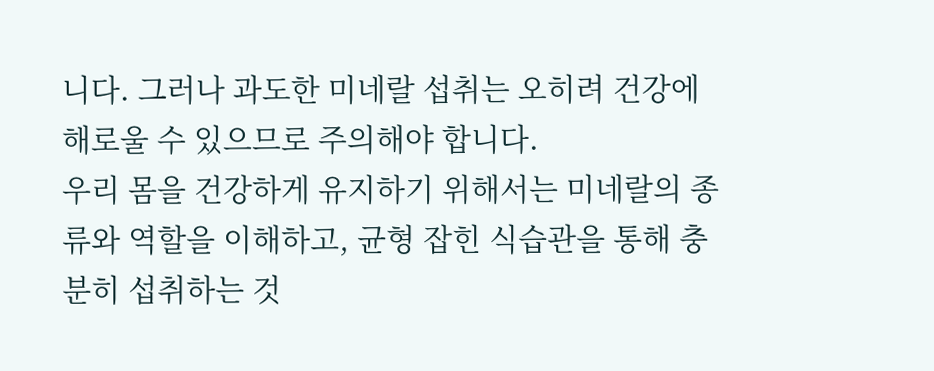니다. 그러나 과도한 미네랄 섭취는 오히려 건강에 해로울 수 있으므로 주의해야 합니다.
우리 몸을 건강하게 유지하기 위해서는 미네랄의 종류와 역할을 이해하고, 균형 잡힌 식습관을 통해 충분히 섭취하는 것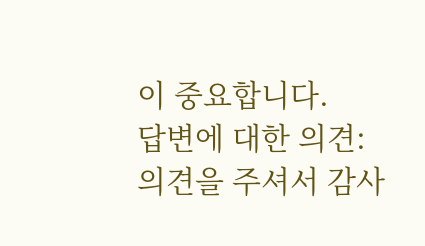이 중요합니다.
답변에 대한 의견:
의견을 주셔서 감사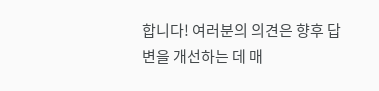합니다! 여러분의 의견은 향후 답변을 개선하는 데 매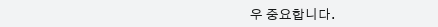우 중요합니다.